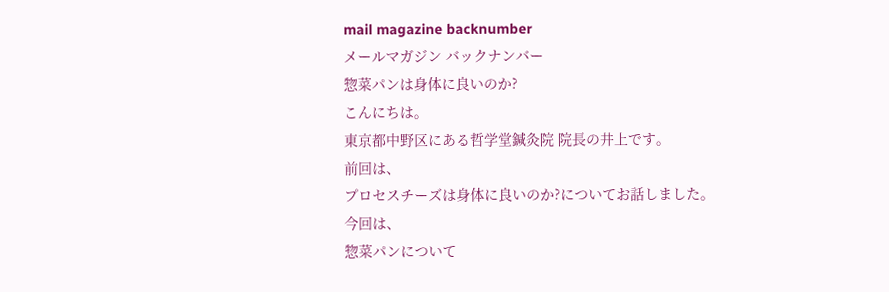mail magazine backnumber
メールマガジン バックナンバー
惣菜パンは身体に良いのか?
こんにちは。
東京都中野区にある哲学堂鍼灸院 院長の井上です。
前回は、
プロセスチーズは身体に良いのか?についてお話しました。
今回は、
惣菜パンについて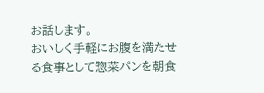お話します。
おいしく手軽にお腹を満たせる食事として惣菜パンを朝食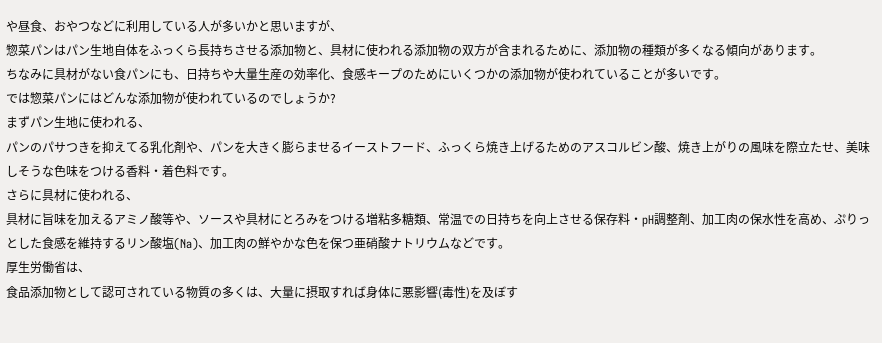や昼食、おやつなどに利用している人が多いかと思いますが、
惣菜パンはパン生地自体をふっくら長持ちさせる添加物と、具材に使われる添加物の双方が含まれるために、添加物の種類が多くなる傾向があります。
ちなみに具材がない食パンにも、日持ちや大量生産の効率化、食感キープのためにいくつかの添加物が使われていることが多いです。
では惣菜パンにはどんな添加物が使われているのでしょうか?
まずパン生地に使われる、
パンのパサつきを抑えてる乳化剤や、パンを大きく膨らませるイーストフード、ふっくら焼き上げるためのアスコルビン酸、焼き上がりの風味を際立たせ、美味しそうな色味をつける香料・着色料です。
さらに具材に使われる、
具材に旨味を加えるアミノ酸等や、ソースや具材にとろみをつける増粘多糖類、常温での日持ちを向上させる保存料・pH調整剤、加工肉の保水性を高め、ぷりっとした食感を維持するリン酸塩(Na)、加工肉の鮮やかな色を保つ亜硝酸ナトリウムなどです。
厚生労働省は、
食品添加物として認可されている物質の多くは、大量に摂取すれば身体に悪影響(毒性)を及ぼす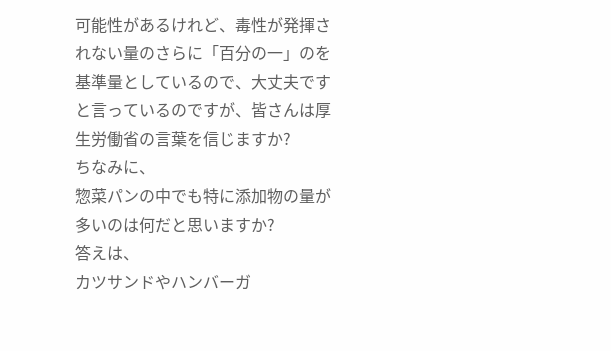可能性があるけれど、毒性が発揮されない量のさらに「百分の一」のを基準量としているので、大丈夫ですと言っているのですが、皆さんは厚生労働省の言葉を信じますか?
ちなみに、
惣菜パンの中でも特に添加物の量が多いのは何だと思いますか?
答えは、
カツサンドやハンバーガ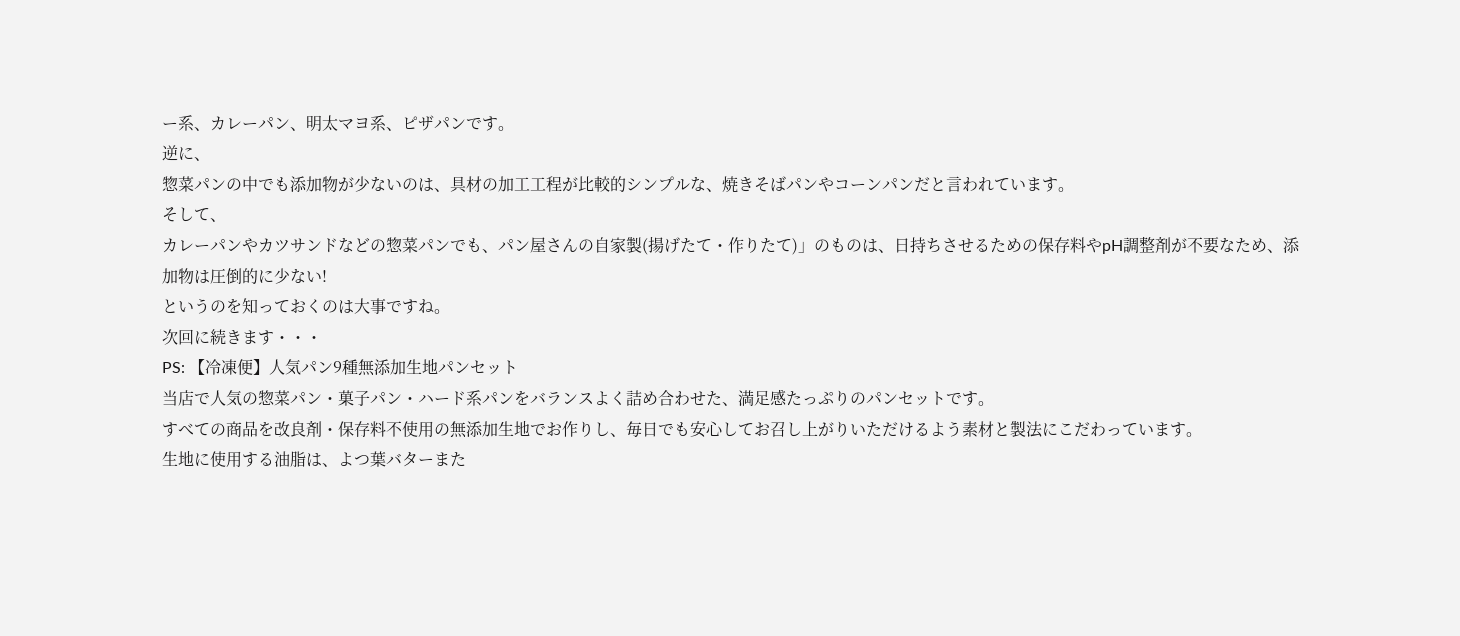ー系、カレーパン、明太マヨ系、ピザパンです。
逆に、
惣菜パンの中でも添加物が少ないのは、具材の加工工程が比較的シンプルな、焼きそばパンやコーンパンだと言われています。
そして、
カレーパンやカツサンドなどの惣菜パンでも、パン屋さんの自家製(揚げたて・作りたて)」のものは、日持ちさせるための保存料やpH調整剤が不要なため、添加物は圧倒的に少ない!
というのを知っておくのは大事ですね。
次回に続きます・・・
PS: 【冷凍便】人気パン9種無添加生地パンセット
当店で人気の惣菜パン・菓子パン・ハード系パンをバランスよく詰め合わせた、満足感たっぷりのパンセットです。
すべての商品を改良剤・保存料不使用の無添加生地でお作りし、毎日でも安心してお召し上がりいただけるよう素材と製法にこだわっています。
生地に使用する油脂は、よつ葉バターまた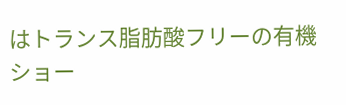はトランス脂肪酸フリーの有機ショー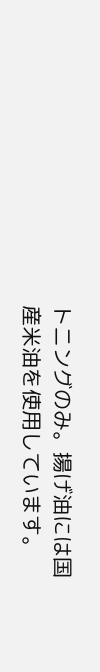トニングのみ。揚げ油には国産米油を使用しています。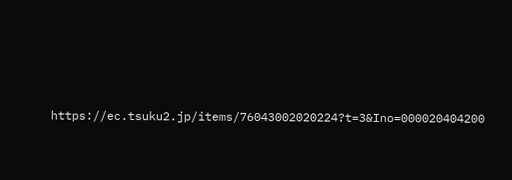https://ec.tsuku2.jp/items/76043002020224?t=3&Ino=000020404200